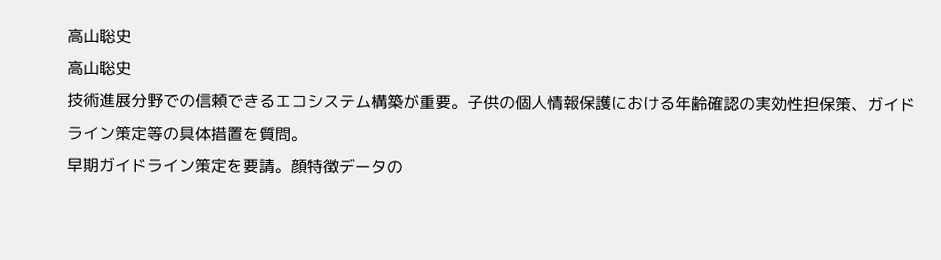高山聡史
高山聡史
技術進展分野での信頼できるエコシステム構築が重要。子供の個人情報保護における年齢確認の実効性担保策、ガイドライン策定等の具体措置を質問。
早期ガイドライン策定を要請。顔特徴データの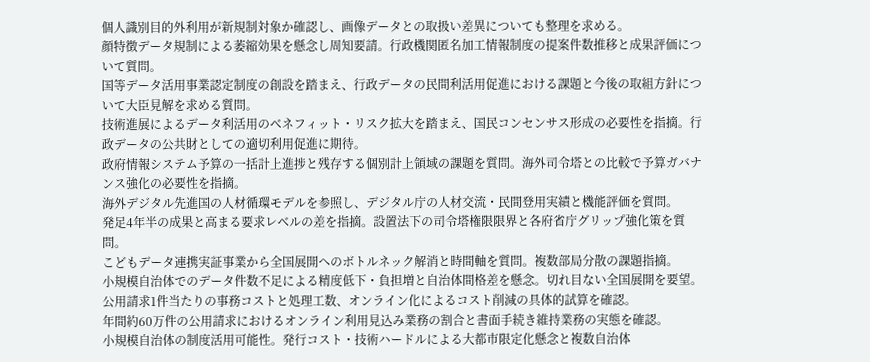個人識別目的外利用が新規制対象か確認し、画像データとの取扱い差異についても整理を求める。
顔特徴データ規制による萎縮効果を懸念し周知要請。行政機関匿名加工情報制度の提案件数推移と成果評価について質問。
国等データ活用事業認定制度の創設を踏まえ、行政データの民間利活用促進における課題と今後の取組方針について大臣見解を求める質問。
技術進展によるデータ利活用のベネフィット・リスク拡大を踏まえ、国民コンセンサス形成の必要性を指摘。行政データの公共財としての適切利用促進に期待。
政府情報システム予算の一括計上進捗と残存する個別計上領域の課題を質問。海外司令塔との比較で予算ガバナンス強化の必要性を指摘。
海外デジタル先進国の人材循環モデルを参照し、デジタル庁の人材交流・民間登用実績と機能評価を質問。
発足4年半の成果と高まる要求レベルの差を指摘。設置法下の司令塔権限限界と各府省庁グリップ強化策を質問。
こどもデータ連携実証事業から全国展開へのボトルネック解消と時間軸を質問。複数部局分散の課題指摘。
小規模自治体でのデータ件数不足による精度低下・負担増と自治体間格差を懸念。切れ目ない全国展開を要望。
公用請求1件当たりの事務コストと処理工数、オンライン化によるコスト削減の具体的試算を確認。
年間約60万件の公用請求におけるオンライン利用見込み業務の割合と書面手続き維持業務の実態を確認。
小規模自治体の制度活用可能性。発行コスト・技術ハードルによる大都市限定化懸念と複数自治体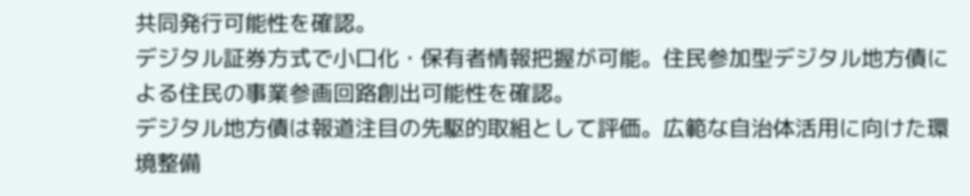共同発行可能性を確認。
デジタル証券方式で小口化・保有者情報把握が可能。住民参加型デジタル地方債による住民の事業参画回路創出可能性を確認。
デジタル地方債は報道注目の先駆的取組として評価。広範な自治体活用に向けた環境整備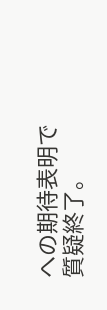への期待表明で質疑終了。